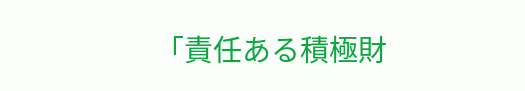「責任ある積極財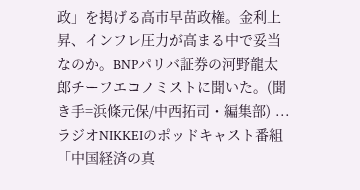政」を掲げる高市早苗政権。金利上昇、インフレ圧力が高まる中で妥当なのか。BNPパリバ証券の河野龍太郎チーフエコノミストに聞いた。(聞き手=浜條元保/中西拓司・編集部) ...
ラジオNIKKEIのポッドキャスト番組「中国経済の真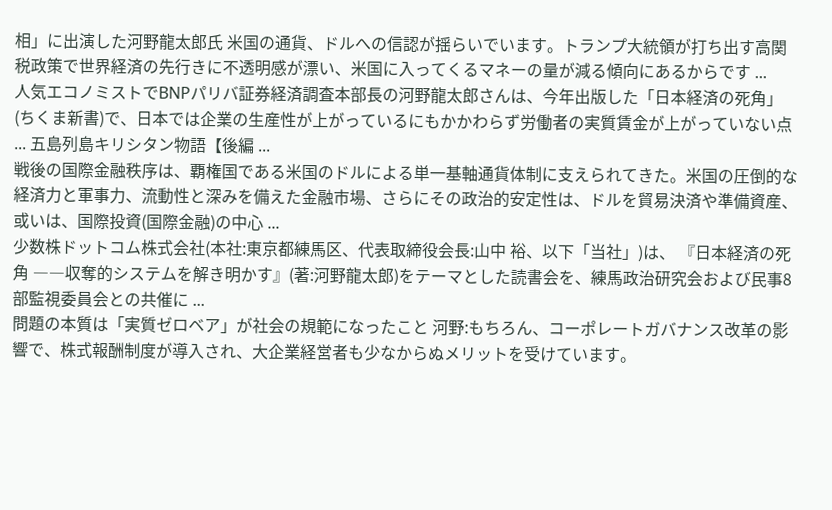相」に出演した河野龍太郎氏 米国の通貨、ドルへの信認が揺らいでいます。トランプ大統領が打ち出す高関税政策で世界経済の先行きに不透明感が漂い、米国に入ってくるマネーの量が減る傾向にあるからです ...
人気エコノミストでBNPパリバ証券経済調査本部長の河野龍太郎さんは、今年出版した「日本経済の死角」(ちくま新書)で、日本では企業の生産性が上がっているにもかかわらず労働者の実質賃金が上がっていない点 ... 五島列島キリシタン物語【後編 ...
戦後の国際金融秩序は、覇権国である米国のドルによる単一基軸通貨体制に支えられてきた。米国の圧倒的な経済力と軍事力、流動性と深みを備えた金融市場、さらにその政治的安定性は、ドルを貿易決済や準備資産、或いは、国際投資(国際金融)の中心 ...
少数株ドットコム株式会社(本社:東京都練馬区、代表取締役会長:山中 裕、以下「当社」)は、 『日本経済の死角 ――収奪的システムを解き明かす』(著:河野龍太郎)をテーマとした読書会を、練馬政治研究会および民事8部監視委員会との共催に ...
問題の本質は「実質ゼロベア」が社会の規範になったこと 河野:もちろん、コーポレートガバナンス改革の影響で、株式報酬制度が導入され、大企業経営者も少なからぬメリットを受けています。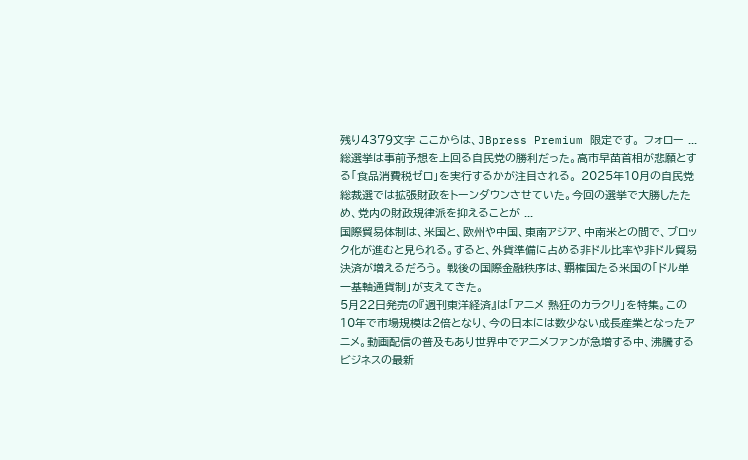残り4379文字 ここからは、JBpress Premium 限定です。 フォロー ...
総選挙は事前予想を上回る自民党の勝利だった。高市早苗首相が悲願とする「食品消費税ゼロ」を実行するかが注目される。 2025年10月の自民党総裁選では拡張財政をトーンダウンさせていた。今回の選挙で大勝したため、党内の財政規律派を抑えることが ...
国際貿易体制は、米国と、欧州や中国、東南アジア、中南米との間で、ブロック化が進むと見られる。すると、外貨準備に占める非ドル比率や非ドル貿易決済が増えるだろう。 戦後の国際金融秩序は、覇権国たる米国の「ドル単一基軸通貨制」が支えてきた。
5月22日発売の『週刊東洋経済』は「アニメ 熱狂のカラクリ」を特集。この10年で市場規模は2倍となり、今の日本には数少ない成長産業となったアニメ。動画配信の普及もあり世界中でアニメファンが急増する中、沸騰するビジネスの最新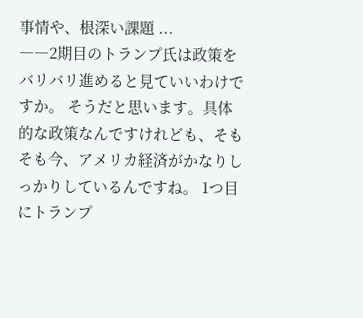事情や、根深い課題 ...
――2期目のトランプ氏は政策をバリバリ進めると見ていいわけですか。 そうだと思います。具体的な政策なんですけれども、そもそも今、アメリカ経済がかなりしっかりしているんですね。 1つ目にトランプ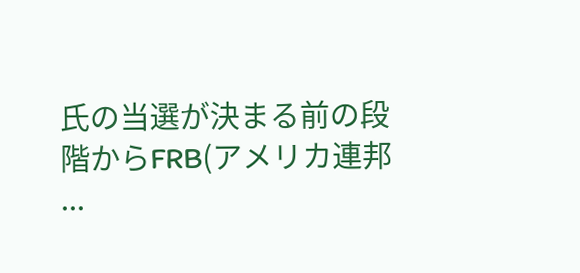氏の当選が決まる前の段階からFRB(アメリカ連邦 ...